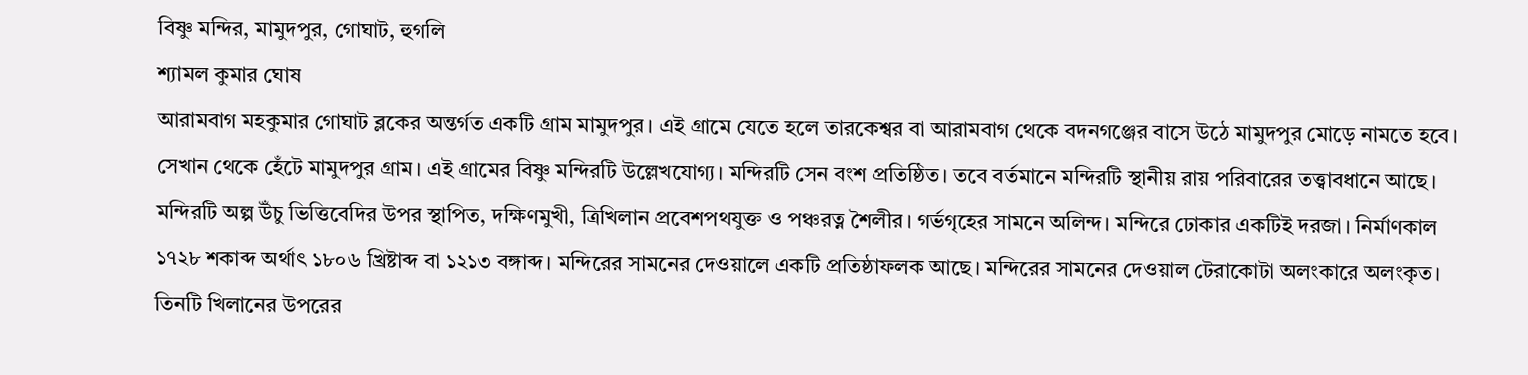বিষ্ণু মন্দির, মামুদপুর, গোঘাট, হুগলি
শ্যামল কুমার ঘোষ
আরামবাগ মহকুমার গোঘাট ব্লকের অন্তর্গত একটি গ্রাম মামুদপুর। এই গ্রামে যেতে হলে তারকেশ্বর বা আরামবাগ থেকে বদনগঞ্জের বাসে উঠে মামুদপুর মোড়ে নামতে হবে। সেখান থেকে হেঁটে মামুদপুর গ্রাম। এই গ্রামের বিষ্ণু মন্দিরটি উল্লেখযোগ্য। মন্দিরটি সেন বংশ প্রতিষ্ঠিত। তবে বর্তমানে মন্দিরটি স্থানীয় রায় পরিবারের তত্ত্বাবধানে আছে।
মন্দিরটি অল্প উঁচু ভিত্তিবেদির উপর স্থাপিত, দক্ষিণমুখী, ত্রিখিলান প্রবেশপথযুক্ত ও পঞ্চরত্ন শৈলীর। গর্ভগৃহের সামনে অলিন্দ। মন্দিরে ঢোকার একটিই দরজা। নির্মাণকাল ১৭২৮ শকাব্দ অর্থাৎ ১৮০৬ খ্রিষ্টাব্দ বা ১২১৩ বঙ্গাব্দ। মন্দিরের সামনের দেওয়ালে একটি প্রতিষ্ঠাফলক আছে। মন্দিরের সামনের দেওয়াল টেরাকোটা অলংকারে অলংকৃত। তিনটি খিলানের উপরের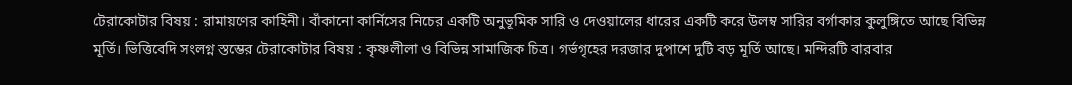টেরাকোটার বিষয় : রামায়ণের কাহিনী। বাঁকানো কার্নিসের নিচের একটি অনুভূমিক সারি ও দেওয়ালের ধারের একটি করে উলম্ব সারির বর্গাকার কুলুঙ্গিতে আছে বিভিন্ন মূর্তি। ভিত্তিবেদি সংলগ্ন স্তম্ভের টেরাকোটার বিষয় : কৃষ্ণলীলা ও বিভিন্ন সামাজিক চিত্র। গর্ভগৃহের দরজার দুপাশে দুটি বড় মূর্তি আছে। মন্দিরটি বারবার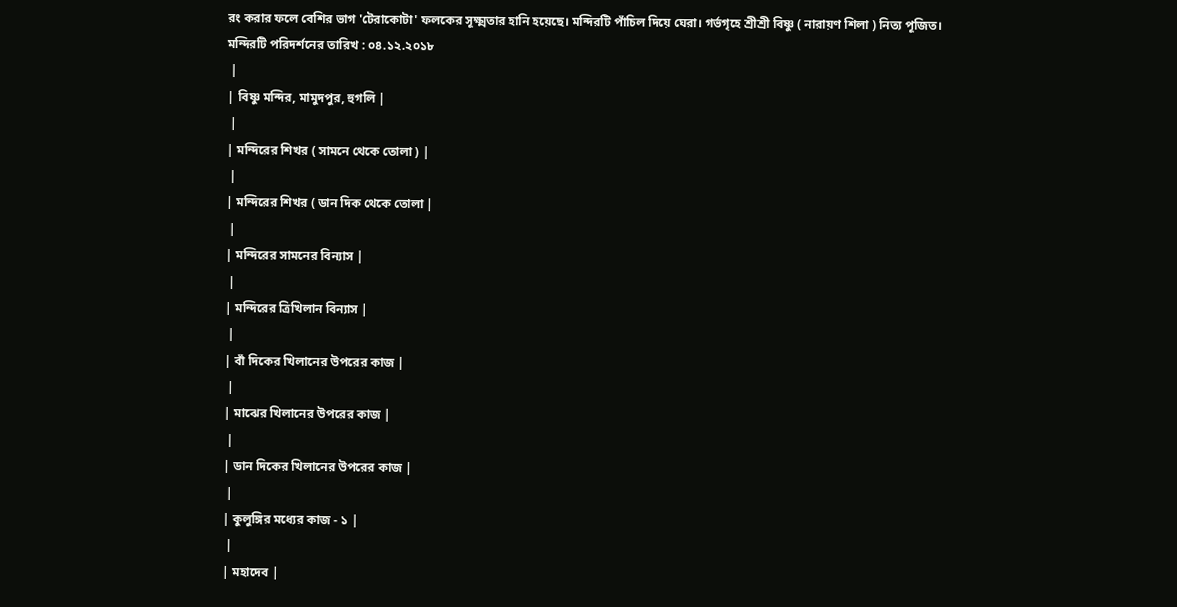রং করার ফলে বেশির ভাগ 'টেরাকোটা' ফলকের সূক্ষ্মতার হানি হয়েছে। মন্দিরটি পাঁচিল দিয়ে ঘেরা। গর্ভগৃহে শ্রীশ্রী বিষ্ণু ( নারায়ণ শিলা ) নিত্য পূজিত।
মন্দিরটি পরিদর্শনের তারিখ : ০৪.১২.২০১৮
 |
| বিষ্ণু মন্দির, মামুদপুর, হুগলি |
 |
| মন্দিরের শিখর ( সামনে থেকে তোলা ) |
 |
| মন্দিরের শিখর ( ডান দিক থেকে তোলা |
 |
| মন্দিরের সামনের বিন্যাস |
 |
| মন্দিরের ত্রিখিলান বিন্যাস |
 |
| বাঁ দিকের খিলানের উপরের কাজ |
 |
| মাঝের খিলানের উপরের কাজ |
 |
| ডান দিকের খিলানের উপরের কাজ |
 |
| কুলুঙ্গির মধ্যের কাজ - ১ |
 |
| মহাদেব |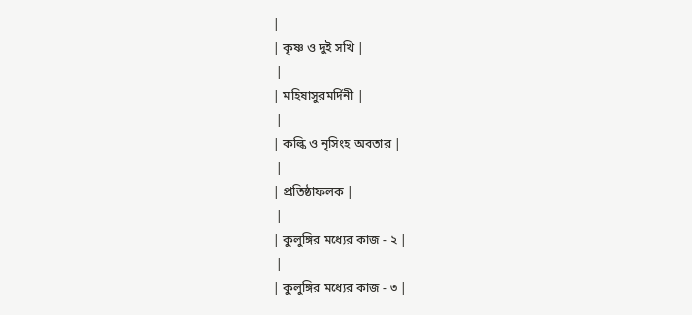|
| কৃষ্ণ ও দুই সখি |
 |
| মহিষাসুরমর্দিনী |
 |
| কল্কি ও নৃসিংহ অবতার |
 |
| প্রতিষ্ঠাফলক |
 |
| কুলুঙ্গির মধ্যের কাজ - ২ |
 |
| কুলুঙ্গির মধ্যের কাজ - ৩ |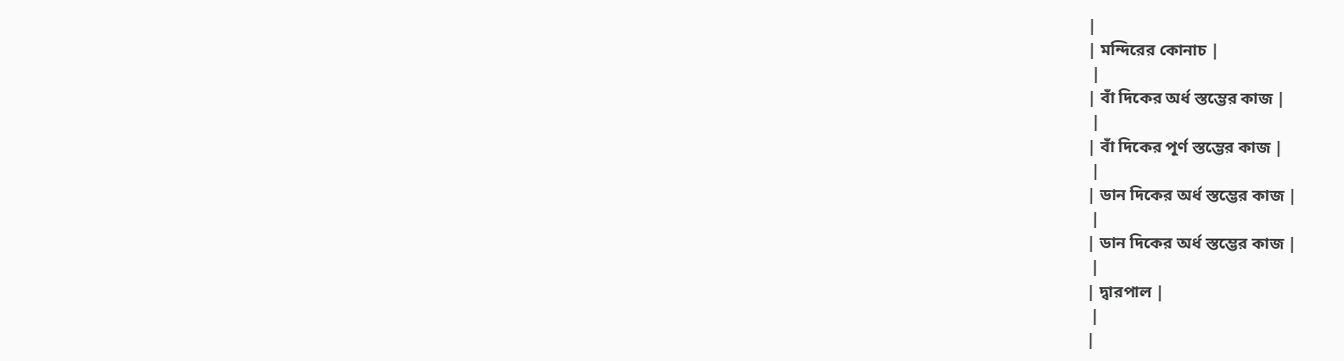|
| মন্দিরের কোনাচ |
 |
| বাঁ দিকের অর্ধ স্তম্ভের কাজ |
 |
| বাঁ দিকের পূর্ণ স্তম্ভের কাজ |
 |
| ডান দিকের অর্ধ স্তম্ভের কাজ |
 |
| ডান দিকের অর্ধ স্তম্ভের কাজ |
 |
| দ্বারপাল |
 |
|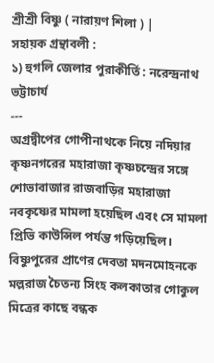শ্রীশ্রী বিষ্ণু ( নারায়ণ শিলা ) |
সহায়ক গ্রন্থাবলী :
১) হুগলি জেলার পুরাকীর্তি : নরেন্দ্রনাথ ভট্টাচার্য
---
অগ্রদ্বীপের গোপীনাথকে নিয়ে নদিয়ার কৃষ্ণনগরের মহারাজা কৃষ্ণচন্দ্রের সঙ্গে শোভাবাজার রাজবাড়ির মহারাজা নবকৃষ্ণের মামলা হয়েছিল এবং সে মামলা প্রিভি কাউন্সিল পর্যন্ত গড়িয়েছিল। বিষ্ণুপুরের প্রাণের দেবতা মদনমোহনকে মল্লরাজ চৈতন্য সিংহ কলকাতার গোকুল মিত্রের কাছে বন্ধক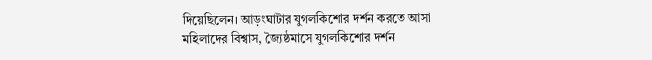দিয়েছিলেন। আড়ংঘাটার যুগলকিশোর দর্শন করতে আসা মহিলাদের বিশ্বাস, জ্যৈষ্ঠমাসে যুগলকিশোর দর্শন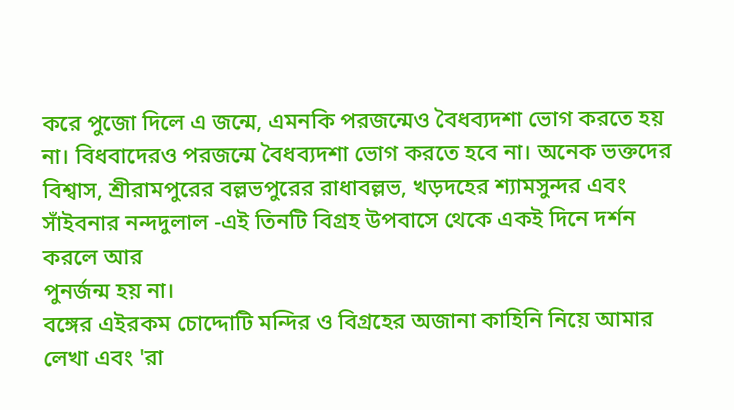করে পুজো দিলে এ জন্মে, এমনকি পরজন্মেও বৈধব্যদশা ভোগ করতে হয় না। বিধবাদেরও পরজন্মে বৈধব্যদশা ভোগ করতে হবে না। অনেক ভক্তদের বিশ্বাস, শ্রীরামপুরের বল্লভপুরের রাধাবল্লভ, খড়দহের শ্যামসুন্দর এবং
সাঁইবনার নন্দদুলাল -এই তিনটি বিগ্রহ উপবাসে থেকে একই দিনে দর্শন করলে আর
পুনর্জন্ম হয় না।
বঙ্গের এইরকম চোদ্দোটি মন্দির ও বিগ্রহের অজানা কাহিনি নিয়ে আমার লেখা এবং 'রা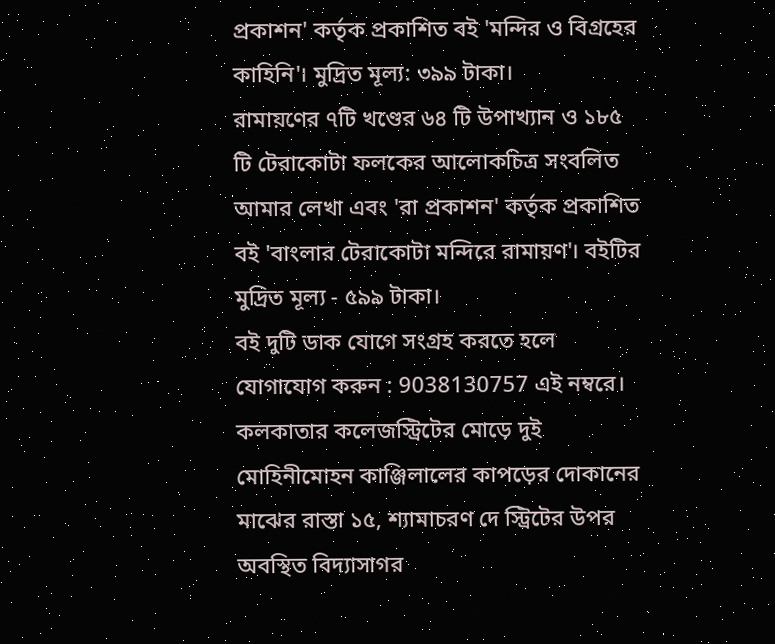প্রকাশন' কর্তৃক প্রকাশিত বই 'মন্দির ও বিগ্রহের কাহিনি'। মুদ্রিত মূল্য: ৩৯৯ টাকা।
রামায়ণের ৭টি খণ্ডের ৬৪ টি উপাখ্যান ও ১৮৫ টি টেরাকোটা ফলকের আলোকচিত্র সংবলিত আমার লেখা এবং 'রা প্রকাশন' কর্তৃক প্রকাশিত বই 'বাংলার টেরাকোটা মন্দিরে রামায়ণ'। বইটির মুদ্রিত মূল্য - ৫৯৯ টাকা।
বই দুটি ডাক যোগে সংগ্রহ করতে হলে যোগাযোগ করুন : 9038130757 এই নম্বরে।
কলকাতার কলেজস্ট্রিটের মোড়ে দুই মোহিনীমোহন কাঞ্জিলালের কাপড়ের দোকানের মাঝের রাস্তা ১৫, শ্যামাচরণ দে স্ট্রিটের উপর অবস্থিত বিদ্যাসাগর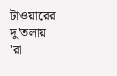টাওয়ারের দু'তলায় 'রা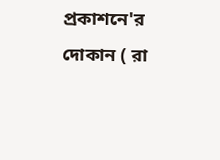প্রকাশনে'র দোকান ( রা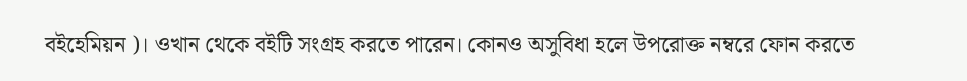বইহেমিয়ন )। ওখান থেকে বইটি সংগ্রহ করতে পারেন। কোনও অসুবিধা হলে উপরোক্ত নম্বরে ফোন করতে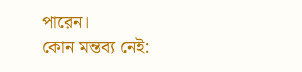পারেন।
কোন মন্তব্য নেই: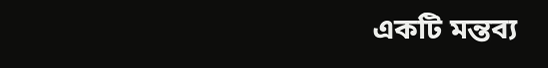একটি মন্তব্য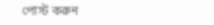পোস্ট করুন